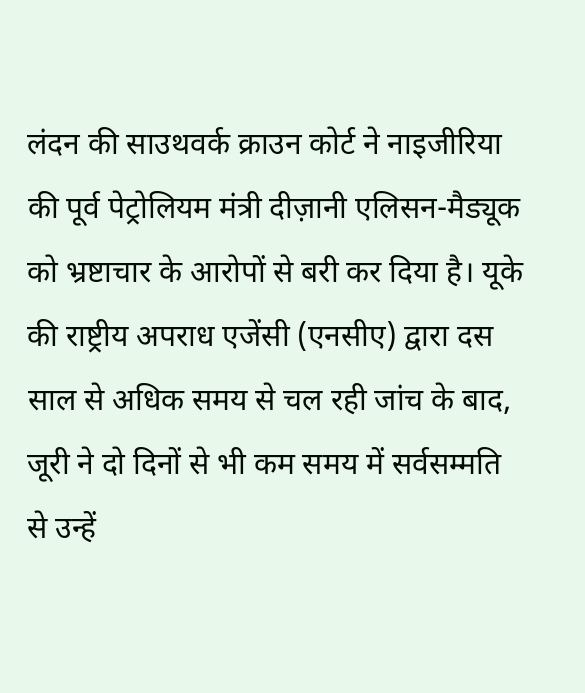लंदन की साउथवर्क क्राउन कोर्ट ने नाइजीरिया की पूर्व पेट्रोलियम मंत्री दीज़ानी एलिसन-मैड्यूक को भ्रष्टाचार के आरोपों से बरी कर दिया है। यूके की राष्ट्रीय अपराध एजेंसी (एनसीए) द्वारा दस साल से अधिक समय से चल रही जांच के बाद, जूरी ने दो दिनों से भी कम समय में सर्वसम्मति से उन्हें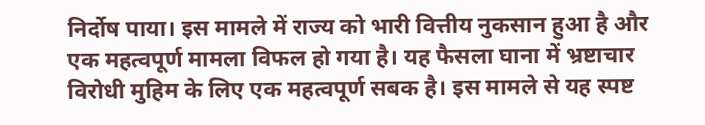निर्दोष पाया। इस मामले में राज्य को भारी वित्तीय नुकसान हुआ है और एक महत्वपूर्ण मामला विफल हो गया है। यह फैसला घाना में भ्रष्टाचार विरोधी मुहिम के लिए एक महत्वपूर्ण सबक है। इस मामले से यह स्पष्ट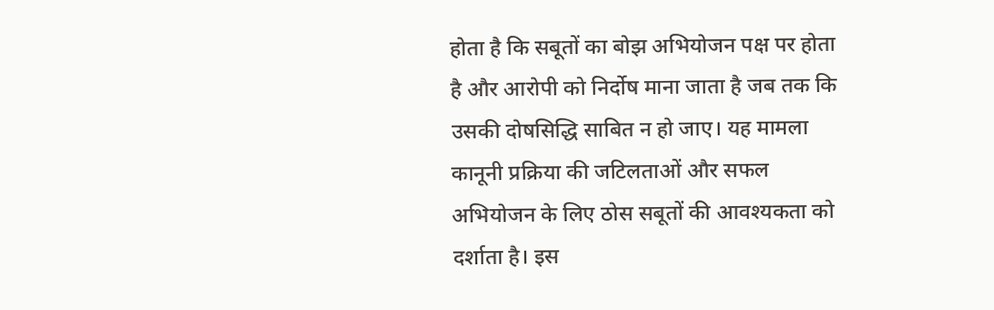होता है कि सबूतों का बोझ अभियोजन पक्ष पर होता है और आरोपी को निर्दोष माना जाता है जब तक कि उसकी दोषसिद्धि साबित न हो जाए। यह मामला कानूनी प्रक्रिया की जटिलताओं और सफल अभियोजन के लिए ठोस सबूतों की आवश्यकता को दर्शाता है। इस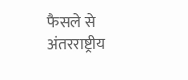फैसले से अंतरराष्ट्रीय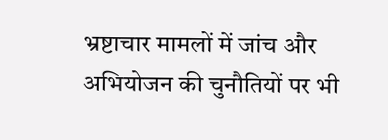भ्रष्टाचार मामलों में जांच और अभियोजन की चुनौतियों पर भी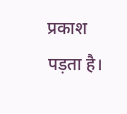प्रकाश पड़ता है।